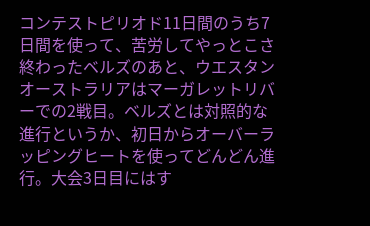コンテストピリオド11日間のうち7日間を使って、苦労してやっとこさ終わったベルズのあと、ウエスタンオーストラリアはマーガレットリバーでの2戦目。ベルズとは対照的な進行というか、初日からオーバーラッピングヒートを使ってどんどん進行。大会3日目にはす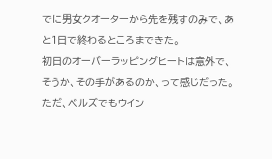でに男女クオーターから先を残すのみで、あと1日で終わるところまできた。
初日のオーバーラッピングヒートは意外で、そうか、その手があるのか、って感じだった。ただ、ベルズでもウイン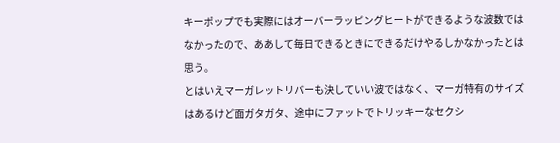キーポップでも実際にはオーバーラッピングヒートができるような波数ではなかったので、ああして毎日できるときにできるだけやるしかなかったとは思う。
とはいえマーガレットリバーも決していい波ではなく、マーガ特有のサイズはあるけど面ガタガタ、途中にファットでトリッキーなセクシ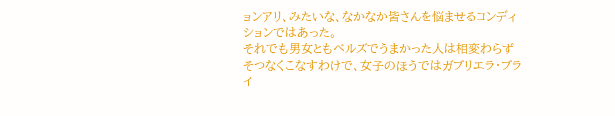ョンアリ、みたいな、なかなか皆さんを悩ませるコンディションではあった。
それでも男女ともベルズでうまかった人は相変わらずそつなくこなすわけで、女子のほうではガブリエラ・ブライ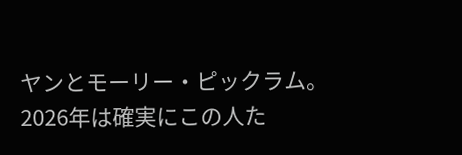ヤンとモーリー・ピックラム。2026年は確実にこの人た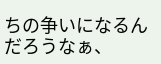ちの争いになるんだろうなぁ、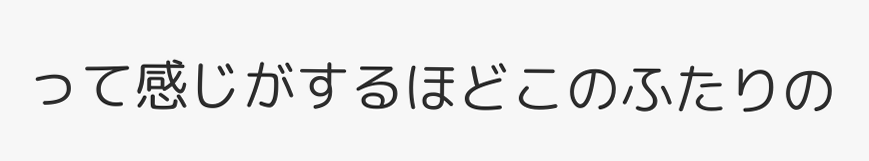って感じがするほどこのふたりの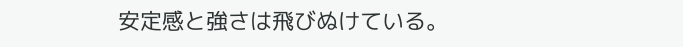安定感と強さは飛びぬけている。